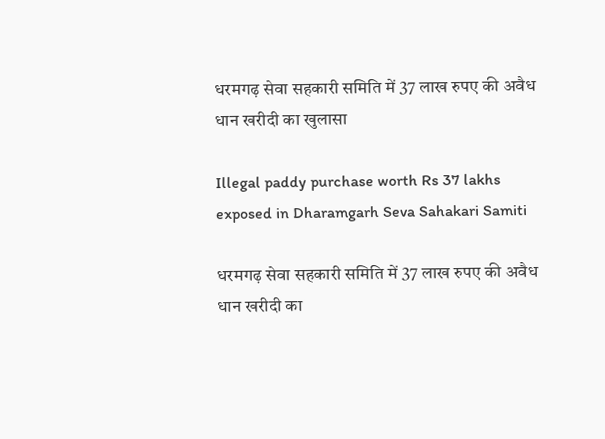धरमगढ़ सेवा सहकारी समिति में 37 लाख रुपए की अवैध धान खरीदी का खुलासा

Illegal paddy purchase worth Rs 37 lakhs exposed in Dharamgarh Seva Sahakari Samiti

धरमगढ़ सेवा सहकारी समिति में 37 लाख रुपए की अवैध धान खरीदी का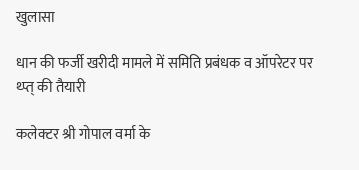खुलासा

धान की फर्जी खरीदी मामले में समिति प्रबंधक व ऑपरेटर पर थ्प्त् की तैयारी

कलेक्टर श्री गोपाल वर्मा के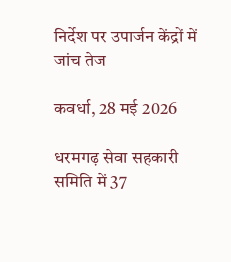निर्देश पर उपार्जन केंद्रों में जांच तेज

कवर्धा, 28 मई 2026

धरमगढ़ सेवा सहकारी समिति में 37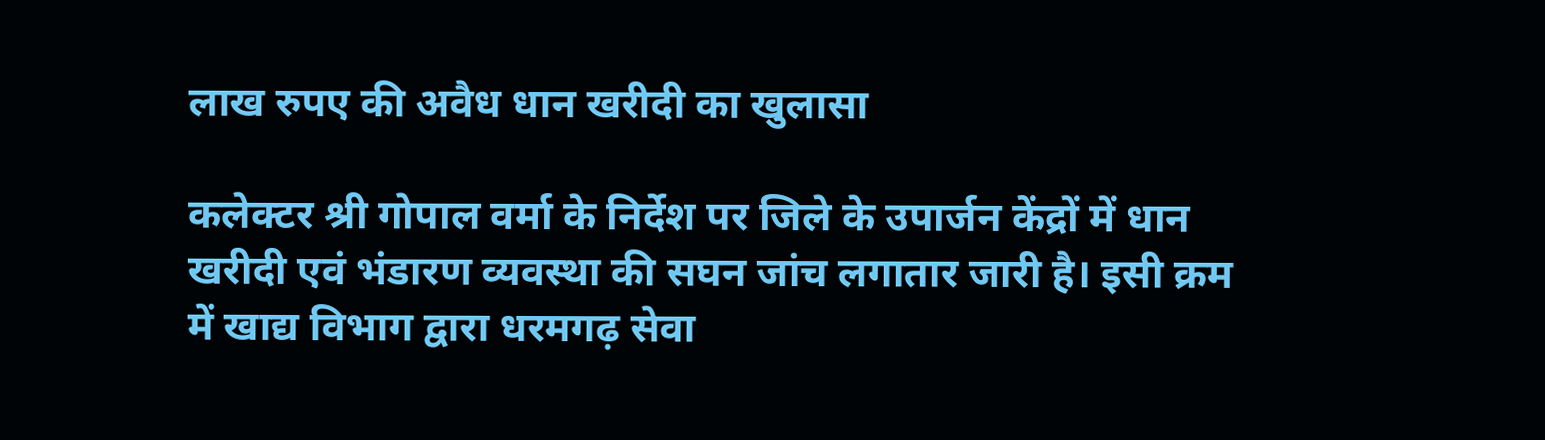लाख रुपए की अवैध धान खरीदी का खुलासा

कलेक्टर श्री गोपाल वर्मा के निर्देश पर जिले के उपार्जन केंद्रों में धान खरीदी एवं भंडारण व्यवस्था की सघन जांच लगातार जारी है। इसी क्रम में खाद्य विभाग द्वारा धरमगढ़ सेवा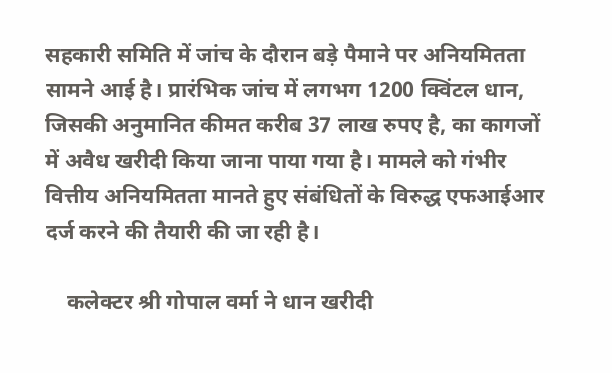सहकारी समिति में जांच के दौरान बड़े पैमाने पर अनियमितता सामने आई है। प्रारंभिक जांच में लगभग 1200 क्विंटल धान, जिसकी अनुमानित कीमत करीब 37 लाख रुपए है, का कागजों में अवैध खरीदी किया जाना पाया गया है। मामले को गंभीर वित्तीय अनियमितता मानते हुए संबंधितों के विरुद्ध एफआईआर दर्ज करने की तैयारी की जा रही है।

    कलेक्टर श्री गोपाल वर्मा ने धान खरीदी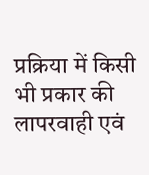प्रक्रिया में किसी भी प्रकार की लापरवाही एवं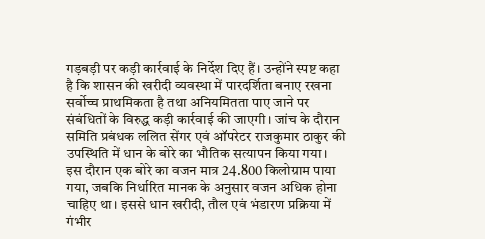गड़बड़ी पर कड़ी कार्रवाई के निर्देश दिए हैं। उन्होंने स्पष्ट कहा है कि शासन की खरीदी व्यवस्था में पारदर्शिता बनाए रखना सर्वोच्च प्राथमिकता है तथा अनियमितता पाए जाने पर संबंधितों के विरुद्ध कड़ी कार्रवाई की जाएगी। जांच के दौरान समिति प्रबंधक ललित सेंगर एवं ऑपरेटर राजकुमार ठाकुर की उपस्थिति में धान के बोरे का भौतिक सत्यापन किया गया। इस दौरान एक बोरे का वजन मात्र 24.800 किलोग्राम पाया गया, जबकि निर्धारित मानक के अनुसार वजन अधिक होना चाहिए था। इससे धान खरीदी, तौल एवं भंडारण प्रक्रिया में गंभीर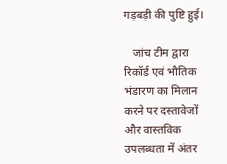गड़बड़ी की पुष्टि हुई।

   जांच टीम द्वारा रिकॉर्ड एवं भौतिक भंडारण का मिलान करने पर दस्तावेजों और वास्तविक उपलब्धता में अंतर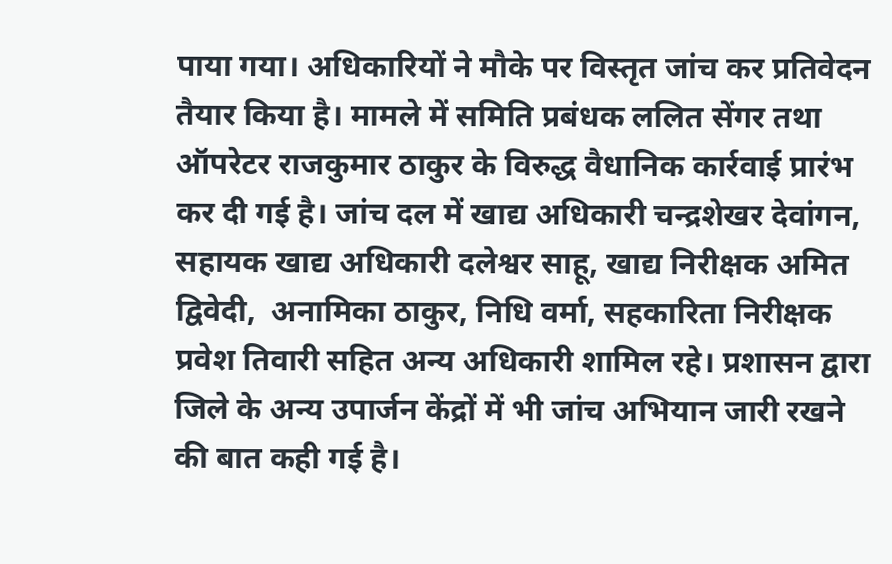पाया गया। अधिकारियों ने मौके पर विस्तृत जांच कर प्रतिवेदन तैयार किया है। मामले में समिति प्रबंधक ललित सेंगर तथा ऑपरेटर राजकुमार ठाकुर के विरुद्ध वैधानिक कार्रवाई प्रारंभ कर दी गई है। जांच दल में खाद्य अधिकारी चन्द्रशेखर देवांगन, सहायक खाद्य अधिकारी दलेश्वर साहू, खाद्य निरीक्षक अमित द्विवेदी,  अनामिका ठाकुर, निधि वर्मा, सहकारिता निरीक्षक प्रवेश तिवारी सहित अन्य अधिकारी शामिल रहे। प्रशासन द्वारा जिले के अन्य उपार्जन केंद्रों में भी जांच अभियान जारी रखने की बात कही गई है।